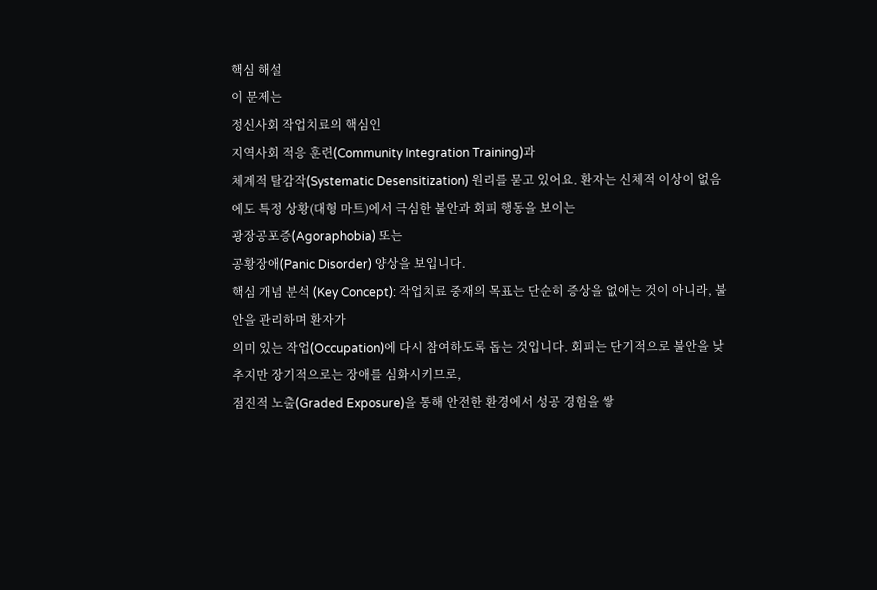핵심 해설
이 문제는
정신사회 작업치료의 핵심인
지역사회 적응 훈련(Community Integration Training)과
체계적 탈감작(Systematic Desensitization) 원리를 묻고 있어요. 환자는 신체적 이상이 없음에도 특정 상황(대형 마트)에서 극심한 불안과 회피 행동을 보이는
광장공포증(Agoraphobia) 또는
공황장애(Panic Disorder) 양상을 보입니다.
핵심 개념 분석 (Key Concept): 작업치료 중재의 목표는 단순히 증상을 없애는 것이 아니라, 불안을 관리하며 환자가
의미 있는 작업(Occupation)에 다시 참여하도록 돕는 것입니다. 회피는 단기적으로 불안을 낮추지만 장기적으로는 장애를 심화시키므로,
점진적 노출(Graded Exposure)을 통해 안전한 환경에서 성공 경험을 쌓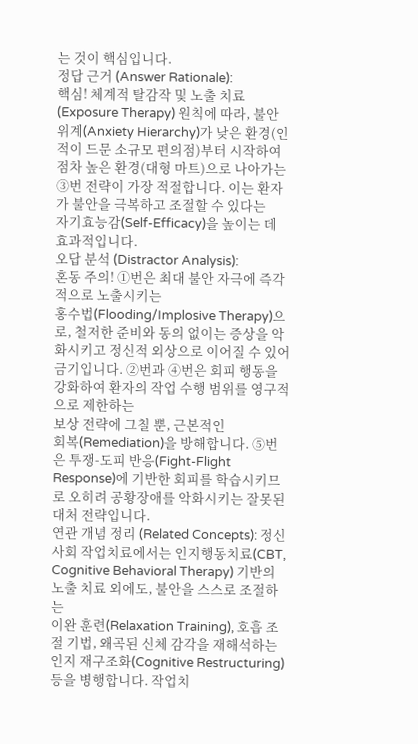는 것이 핵심입니다.
정답 근거 (Answer Rationale):
핵심! 체계적 탈감작 및 노출 치료(Exposure Therapy) 원칙에 따라, 불안 위계(Anxiety Hierarchy)가 낮은 환경(인적이 드문 소규모 편의점)부터 시작하여 점차 높은 환경(대형 마트)으로 나아가는 ③번 전략이 가장 적절합니다. 이는 환자가 불안을 극복하고 조절할 수 있다는
자기효능감(Self-Efficacy)을 높이는 데 효과적입니다.
오답 분석 (Distractor Analysis):
혼동 주의! ①번은 최대 불안 자극에 즉각적으로 노출시키는
홍수법(Flooding/Implosive Therapy)으로, 철저한 준비와 동의 없이는 증상을 악화시키고 정신적 외상으로 이어질 수 있어 금기입니다. ②번과 ④번은 회피 행동을 강화하여 환자의 작업 수행 범위를 영구적으로 제한하는
보상 전략에 그칠 뿐, 근본적인
회복(Remediation)을 방해합니다. ⑤번은 투쟁-도피 반응(Fight-Flight Response)에 기반한 회피를 학습시키므로 오히려 공황장애를 악화시키는 잘못된 대처 전략입니다.
연관 개념 정리 (Related Concepts): 정신사회 작업치료에서는 인지행동치료(CBT, Cognitive Behavioral Therapy) 기반의 노출 치료 외에도, 불안을 스스로 조절하는
이완 훈련(Relaxation Training), 호흡 조절 기법, 왜곡된 신체 감각을 재해석하는
인지 재구조화(Cognitive Restructuring) 등을 병행합니다. 작업치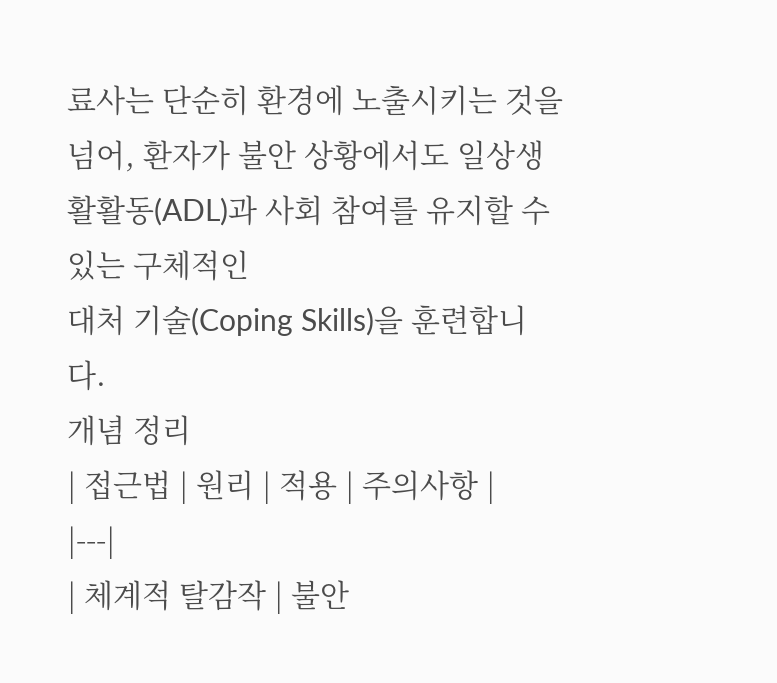료사는 단순히 환경에 노출시키는 것을 넘어, 환자가 불안 상황에서도 일상생활활동(ADL)과 사회 참여를 유지할 수 있는 구체적인
대처 기술(Coping Skills)을 훈련합니다.
개념 정리
| 접근법 | 원리 | 적용 | 주의사항 |
|---|
| 체계적 탈감작 | 불안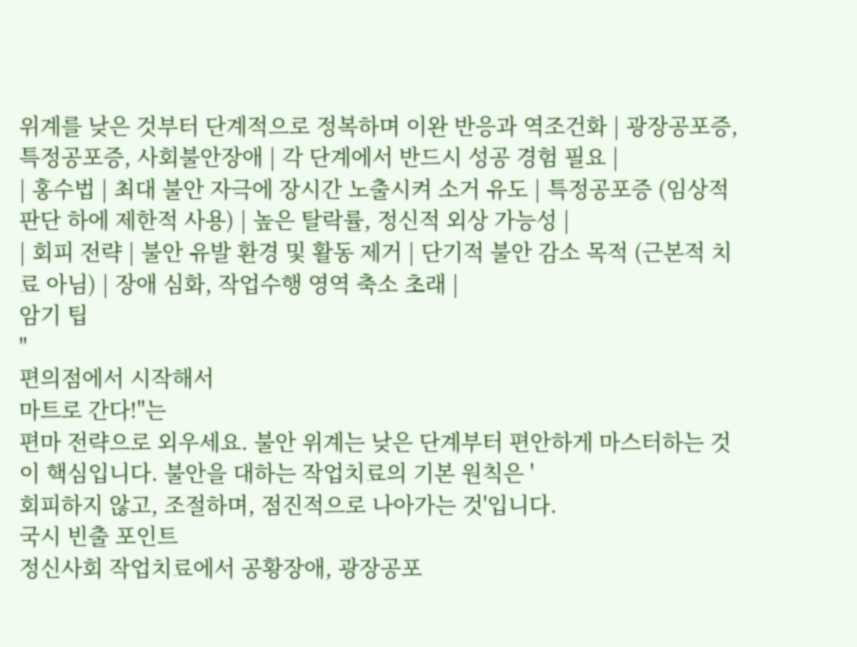위계를 낮은 것부터 단계적으로 정복하며 이완 반응과 역조건화 | 광장공포증, 특정공포증, 사회불안장애 | 각 단계에서 반드시 성공 경험 필요 |
| 홍수법 | 최대 불안 자극에 장시간 노출시켜 소거 유도 | 특정공포증 (임상적 판단 하에 제한적 사용) | 높은 탈락률, 정신적 외상 가능성 |
| 회피 전략 | 불안 유발 환경 및 활동 제거 | 단기적 불안 감소 목적 (근본적 치료 아님) | 장애 심화, 작업수행 영역 축소 초래 |
암기 팁
"
편의점에서 시작해서
마트로 간다!"는
편마 전략으로 외우세요. 불안 위계는 낮은 단계부터 편안하게 마스터하는 것이 핵심입니다. 불안을 대하는 작업치료의 기본 원칙은 '
회피하지 않고, 조절하며, 점진적으로 나아가는 것'입니다.
국시 빈출 포인트
정신사회 작업치료에서 공황장애, 광장공포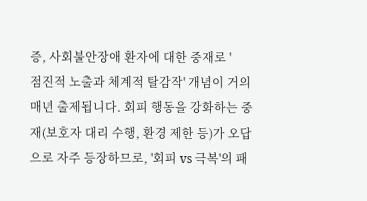증, 사회불안장애 환자에 대한 중재로 '
점진적 노출과 체계적 탈감작' 개념이 거의 매년 출제됩니다. 회피 행동을 강화하는 중재(보호자 대리 수행, 환경 제한 등)가 오답으로 자주 등장하므로, '회피 vs 극복'의 패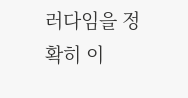러다임을 정확히 이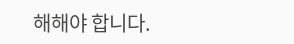해해야 합니다.